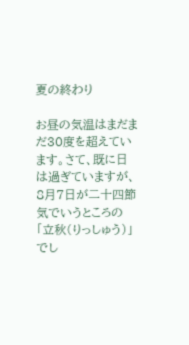夏の終わり

お昼の気温はまだまだ30度を超えています。さて、既に日は過ぎていますが、8月7日が二十四節気でいうところの「立秋(りっしゅう)」でし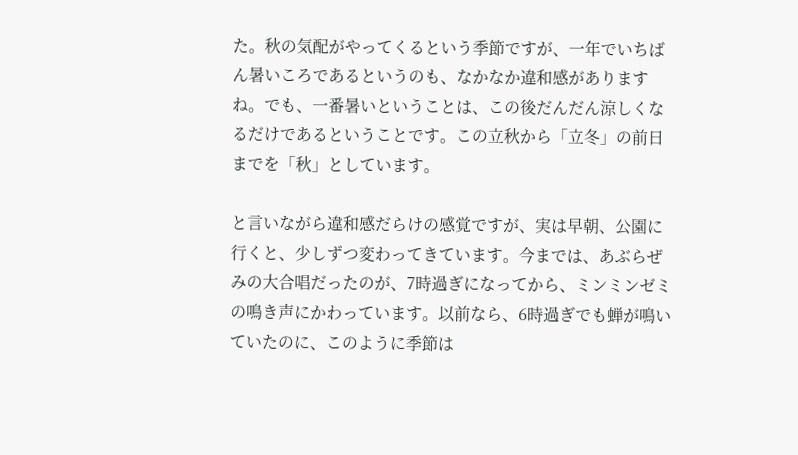た。秋の気配がやってくるという季節ですが、一年でいちばん暑いころであるというのも、なかなか違和感がありますね。でも、一番暑いということは、この後だんだん涼しくなるだけであるということです。この立秋から「立冬」の前日までを「秋」としています。

と言いながら違和感だらけの感覚ですが、実は早朝、公園に行くと、少しずつ変わってきています。今までは、あぶらぜみの大合唱だったのが、7時過ぎになってから、ミンミンゼミの鳴き声にかわっています。以前なら、6時過ぎでも蝉が鳴いていたのに、このように季節は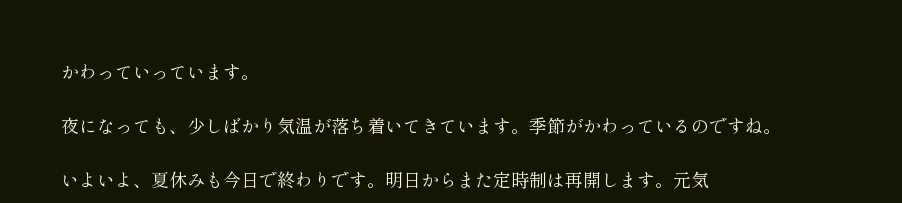かわっていっています。

夜になっても、少しばかり気温が落ち着いてきています。季節がかわっているのですね。

いよいよ、夏休みも今日で終わりです。明日からまた定時制は再開します。元気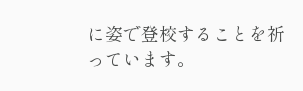に姿で登校することを祈っています。